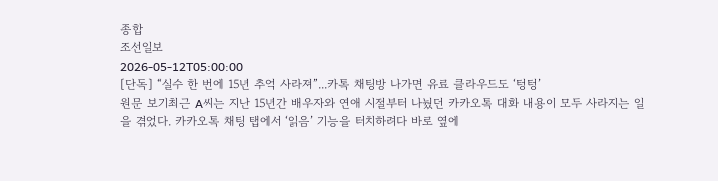종합
조선일보
2026-05-12T05:00:00
[단독] “실수 한 번에 15년 추억 사라져”...카톡 채팅방 나가면 유료 클라우드도 ‘텅텅’
원문 보기최근 A씨는 지난 15년간 배우자와 연애 시절부터 나눴던 카카오톡 대화 내용이 모두 사라지는 일을 겪었다. 카카오톡 채팅 탭에서 ‘읽음’ 기능을 터치하려다 바로 옆에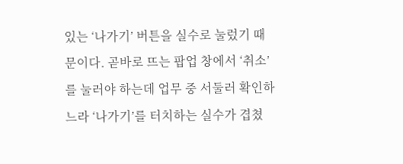있는 ‘나가기’ 버튼을 실수로 눌렀기 때문이다. 곧바로 뜨는 팝업 창에서 ‘취소’를 눌러야 하는데 업무 중 서둘러 확인하느라 ‘나가기’를 터치하는 실수가 겹쳤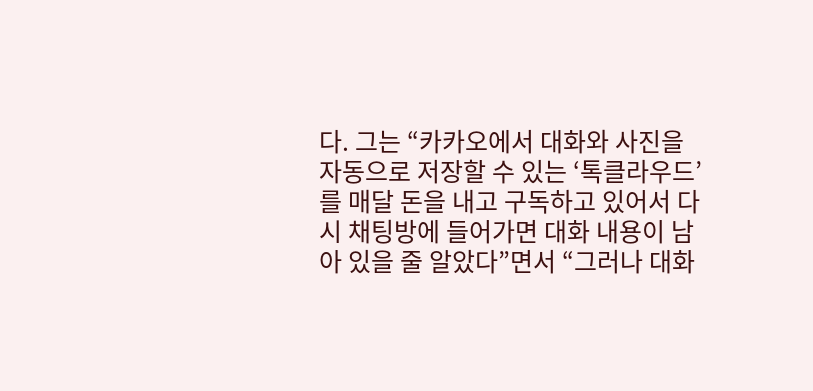다. 그는 “카카오에서 대화와 사진을 자동으로 저장할 수 있는 ‘톡클라우드’를 매달 돈을 내고 구독하고 있어서 다시 채팅방에 들어가면 대화 내용이 남아 있을 줄 알았다”면서 “그러나 대화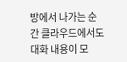방에서 나가는 순간 클라우드에서도 대화 내용이 모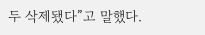두 삭제됐다”고 말했다.